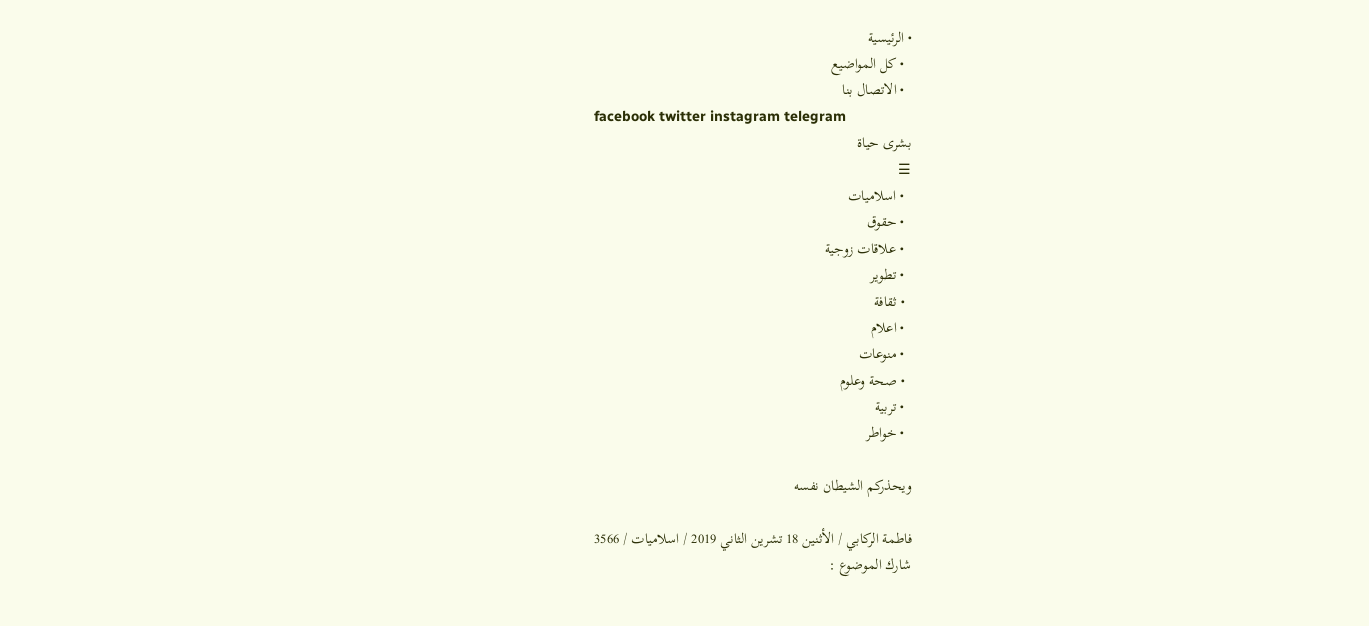• الرئيسية
  • كل المواضيع
  • الاتصال بنا
facebook twitter instagram telegram
بشرى حياة
☰
  • اسلاميات
  • حقوق
  • علاقات زوجية
  • تطوير
  • ثقافة
  • اعلام
  • منوعات
  • صحة وعلوم
  • تربية
  • خواطر

ويحذركم الشيطان نفسه

فاطمة الركابي / الأثنين 18 تشرين الثاني 2019 / اسلاميات / 3566
شارك الموضوع :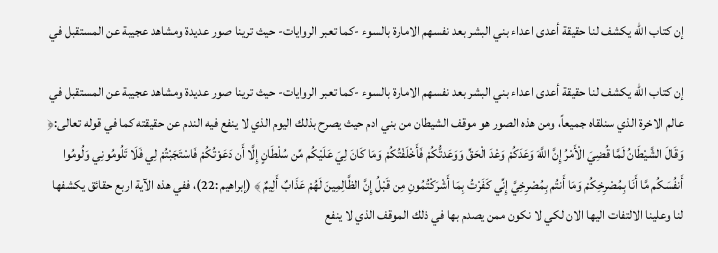إن كتاب الله يكشف لنا حقيقة أعدى اعداء بني البشر بعد نفسهم الامارة بالسوء -كما تعبر الروايات- حيث ترينا صور عديدة ومشاهد عجيبة عن المستقبل في

إن كتاب الله يكشف لنا حقيقة أعدى اعداء بني البشر بعد نفسهم الامارة بالسوء -كما تعبر الروايات- حيث ترينا صور عديدة ومشاهد عجيبة عن المستقبل في عالم الاخرة الذي سنلقاه جميعاً، ومن هذه الصور هو موقف الشيطان من بني ادم حيث يصرح بذلك اليوم الذي لا ينفع فيه الندم عن حقيقته كما في قوله تعالى:﴿ وَقَالَ الشَّيْطَانُ لَمَّا قُضِيَ الْأَمْرُ إِنَّ اللَّهَ وَعَدَكُمْ وَعْدَ الْحَقِّ وَوَعَدتُّكُمْ فَأَخْلَفْتُكُمْ وَمَا كَانَ لِيَ عَلَيْكُم مِّن سُلْطَانٍ إِلَّا أَن دَعَوْتُكُمْ فَاسْتَجَبْتُمْ لِي فَلَا تَلُومُونِي وَلُومُوا أَنفُسَكُم مَّا أَنَا بِمُصْرِخِكُمْ وَمَا أَنتُم بِمُصْرِخِيَّ إِنِّي كَفَرْتُ بِمَا أَشْرَكْتُمُونِ مِن قَبْلُ إِنَّ الظَّالِمِينَ لَهُمْ عَذَابٌ أَلِيمٌ ﴾ (إبراهيم :22)، ففي هذه الآية اربع حقائق يكشفها لنا وعلينا الالتفات اليها الان لكي لا نكون ممن يصدم بها في ذلك الموقف الذي لا ينفع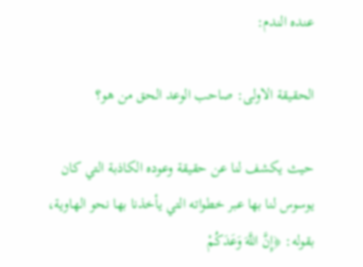عنده الندم:

الحقيقة الاولى: صاحب الوعد الحق من هو؟

حيث يكشف لنا عن حقيقة وعوده الكاذبة التي كان يوسوس لنا بها عبر خطواته التي يأخذنا بها نحو الهاوية، بقوله: ﴿إِنَّ اللَّهَ وَعَدَكُمْ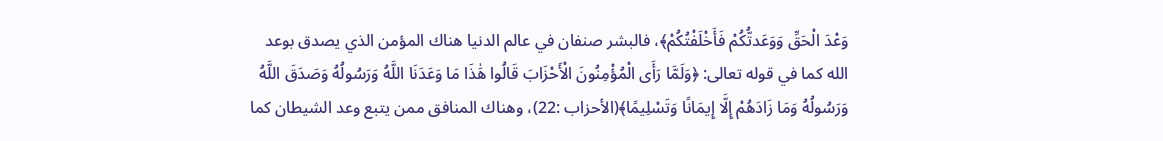وَعْدَ الْحَقِّ وَوَعَدتُّكُمْ فَأَخْلَفْتُكُمْ﴾، فالبشر صنفان في عالم الدنيا هناك المؤمن الذي يصدق بوعد الله كما في قوله تعالى: ﴿وَلَمَّا رَأَى الْمُؤْمِنُونَ الْأَحْزَابَ قَالُوا هَٰذَا مَا وَعَدَنَا اللَّهُ وَرَسُولُهُ وَصَدَقَ اللَّهُ وَرَسُولُهُ وَمَا زَادَهُمْ إِلَّا إِيمَانًا وَتَسْلِيمًا﴾(الأحزاب :22)، وهناك المنافق ممن يتبع وعد الشيطان كما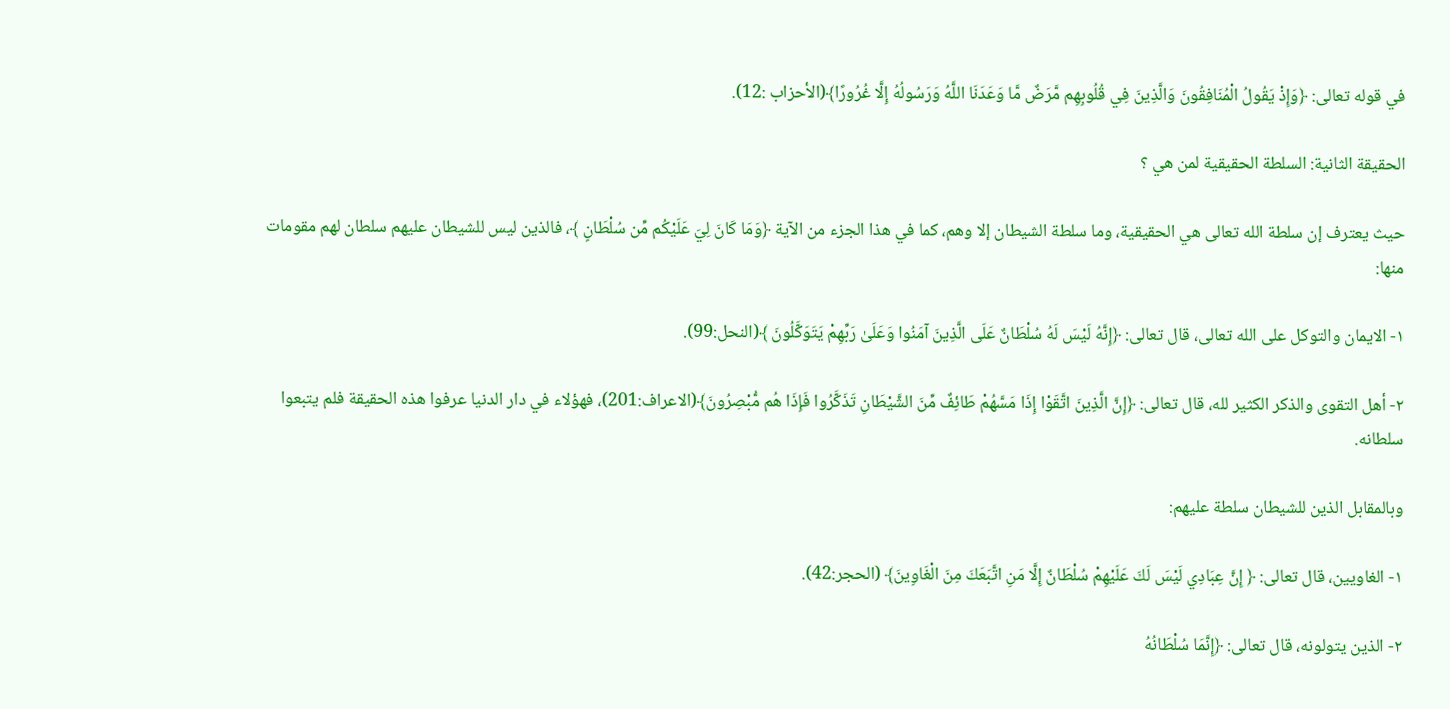في قوله تعالى: ﴿وَإِذْ يَقُولُ الْمُنَافِقُونَ وَالَّذِينَ فِي قُلُوبِهِم مَّرَضٌ مَّا وَعَدَنَا اللَّهُ وَرَسُولُهُ إِلَّا غُرُورًا﴾(الأحزاب :12).

الحقيقة الثانية: السلطة الحقيقية لمن هي ؟

حيث يعترف إن سلطة الله تعالى هي الحقيقية، وما سلطة الشيطان إلا وهم، كما في هذا الجزء من الآية ﴿وَمَا كَانَ لِيَ عَلَيْكُم مِّن سُلْطَانٍ ﴾، فالذين ليس للشيطان عليهم سلطان لهم مقومات منها:

١- الايمان والتوكل على الله تعالى، قال تعالى: ﴿إِنَّهُ لَيْسَ لَهُ سُلْطَانٌ عَلَى الَّذِينَ آمَنُوا وَعَلَىٰ رَبِّهِمْ يَتَوَكَّلُونَ ﴾(النحل:99).

٢- أهل التقوى والذكر الكثير لله، قال تعالى: ﴿إِنَّ الَّذِينَ اتَّقَوْا إِذَا مَسَّهُمْ طَائِفٌ مِّنَ الشَّيْطَانِ تَذَكَّرُوا فَإِذَا هُم مُّبْصِرُونَ﴾(الاعراف:201)، فهؤلاء في دار الدنيا عرفوا هذه الحقيقة فلم يتبعوا سلطانه.

وبالمقابل الذين للشيطان سلطة عليهم:

١- الغاويين، قال تعالى: ﴿ إِنَّ عِبَادِي لَيْسَ لَكَ عَلَيْهِمْ سُلْطَانٌ إِلَّا مَنِ اتَّبَعَكَ مِنَ الْغَاوِينَ﴾ (الحجر:42).

٢- الذين يتولونه، قال تعالى: ﴿إِنَّمَا سُلْطَانُهُ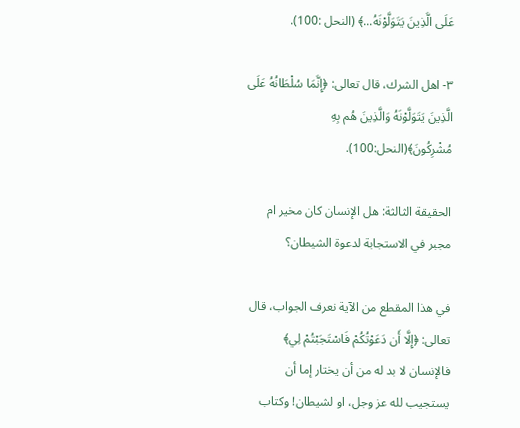عَلَى الَّذِينَ يَتَوَلَّوْنَهُ...﴾ (النحل :100).

٣- اهل الشرك، قال تعالى: ﴿إِنَّمَا سُلْطَانُهُ عَلَى الَّذِينَ يَتَوَلَّوْنَهُ وَالَّذِينَ هُم بِهِ مُشْرِكُونَ﴾(النحل:100).

الحقيقة الثالثة: هل الإنسان كان مخير ام مجبر في الاستجابة لدعوة الشيطان؟

في هذا المقطع من الآية نعرف الجواب، قال تعالى: ﴿إِلَّا أَن دَعَوْتُكُمْ فَاسْتَجَبْتُمْ لِي﴾ فالإنسان لا بد له من أن يختار إما أن يستجيب لله عز وجل، او لشيطان! وكتاب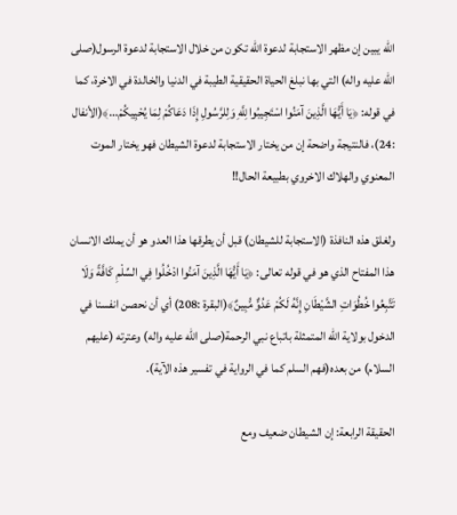الله يبين إن مظهر الاستجابة لدعوة الله تكون من خلال الاستجابة لدعوة الرسول(صلى الله عليه واله) التي بها نبلغ الحياة الحقيقية الطيبة في الدنيا والخالدة في الاخرة، كما في قوله: ﴿يَا أَيُّهَا الَّذِينَ آمَنُوا اسْتَجِيبُوا لِلَّهِ وَلِلرَّسُولِ إِذَا دَعَاكُمْ لِمَا يُحْيِيكُمْ...﴾(الأنفال :24)، فالنتيجة واضحة إن من يختار الاستجابة لدعوة الشيطان فهو يختار الموت المعنوي والهلاك الاخروي بطبيعة الحال!!

ولغلق هذه النافذة (الاستجابة للشيطان) قبل أن يطرقها هذا العدو هو أن يملك الانسان هذا المفتاح الذي هو في قوله تعالى: ﴿يَا أَيُّهَا الَّذِينَ آمَنُوا ادْخُلُوا فِي السِّلْمِ كَافَّةً وَلَا تَتَّبِعُوا خُطُوَاتِ الشَّيْطَانِ إِنَّهُ لَكُمْ عَدُوٌّ مُّبِينٌ﴾(البقرة :208) أي أن نحصن انفسنا في الدخول بولاية الله المتمثلة باتباع نبي الرحمة(صلى الله عليه واله) وعترته (عليهم السلام) من بعده(فهم السلم كما في الرواية في تفسير هذه الآية).

الحقيقة الرابعة: إن الشيطان ضعيف ومع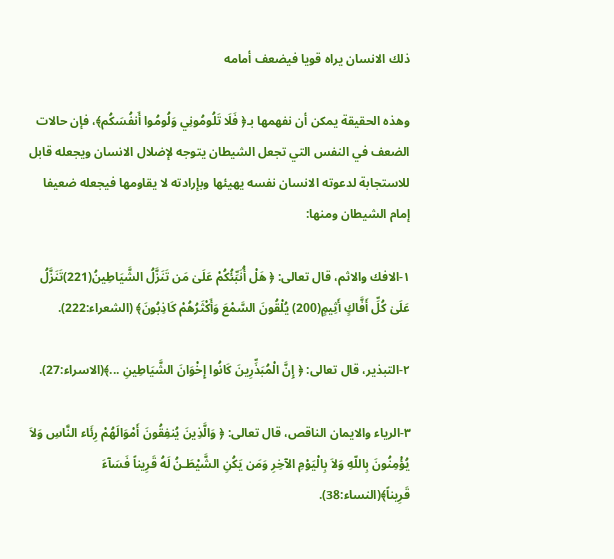ذلك الانسان يراه قويا فيضعف أمامه

وهذه الحقيقة يمكن أن نفهمها بـ﴿ فَلَا تَلُومُونِي وَلُومُوا أَنفُسَكُم﴾، فإن حالات الضعف في النفس التي تجعل الشيطان يتوجه لإضلال الانسان ويجعله قابل للاستجابة لدعوته الانسان نفسه يهيئها وبإرادته لا يقاومها فيجعله ضعيفا إمام الشيطان ومنها:

١-الافك والاثم، قال تعالى: ﴿ هَلْ أُنَبِّئُكُمْ عَلَىٰ مَن تَنَزَّلُ الشَّيَاطِينُ(221)تَنَزَّلُ عَلَىٰ كُلِّ أَفَّاكٍ أَثِيمٍ(200) يُلْقُونَ السَّمْعَ وَأَكْثَرُهُمْ كَاذِبُونَ﴾ (الشعراء:222).

٢-التبذير، قال تعالى: ﴿ إِنَّ الْمُبَذِّرِينَ كَانُوا إِخْوَانَ الشَّيَاطِينِ ...﴾(الاسراء:27).

٣-الرياء والايمان الناقص، قال تعالى: ﴿ وَالَّذِينَ يُنفِقُونَ أَمْوَالَهُمْ رِئَاء النَّاسِ وَلاَ يُؤْمِنُونَ بِاللّهِ وَلاَ بِالْيَوْمِ الآخِرِ وَمَن يَكُنِ الشَّيْطَـنُ لَهُ قَرِيناً فَسَآءَ قَرِيناً﴾(النساء:38).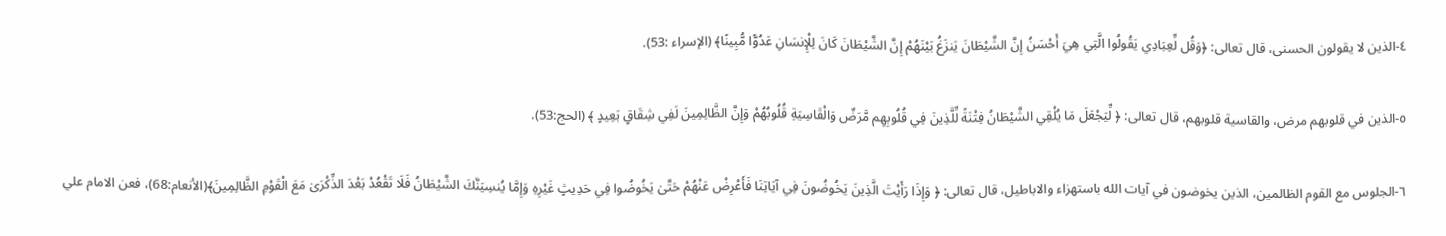٤-الذين لا يقولون الحسنى، قال تعالى: ﴿وَقُل لِّعِبَادِي يَقُولُوا الَّتِي هِيَ أَحْسَنُ إِنَّ الشَّيْطَانَ يَنزَغُ بَيْنَهُمْ إِنَّ الشَّيْطَانَ كَانَ لِلْإِنسَانِ عَدُوًّا مُّبِينًا﴾ (الإسراء :53).

٥-الذين في قلوبهم مرض، والقاسية قلوبهم، قال تعالى: ﴿ لِّيَجْعَلَ مَا يُلْقِي الشَّيْطَانُ فِتْنَةً لِّلَّذِينَ فِي قُلُوبِهِم مَّرَضٌ وَالْقَاسِيَةِ قُلُوبُهُمْ وَإِنَّ الظَّالِمِينَ لَفِي شِقَاقٍ بَعِيدٍ ﴾ (الحج:53).

٦-الجلوس مع القوم الظالمين، الذين يخوضون في آيات الله باستهزاء والاباطيل، قال تعالى: ﴿ وَإِذَا رَأَيْتَ الَّذِينَ يَخُوضُونَ فِي آيَاتِنَا فَأَعْرِضْ عَنْهُمْ حَتَّىٰ يَخُوضُوا فِي حَدِيثٍ غَيْرِهِ وَإِمَّا يُنسِيَنَّكَ الشَّيْطَانُ فَلَا تَقْعُدْ بَعْدَ الذِّكْرَىٰ مَعَ الْقَوْمِ الظَّالِمِينَ﴾(الأنعام:68)، فعن الامام علي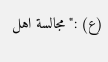(ع) :"مجالسة اهل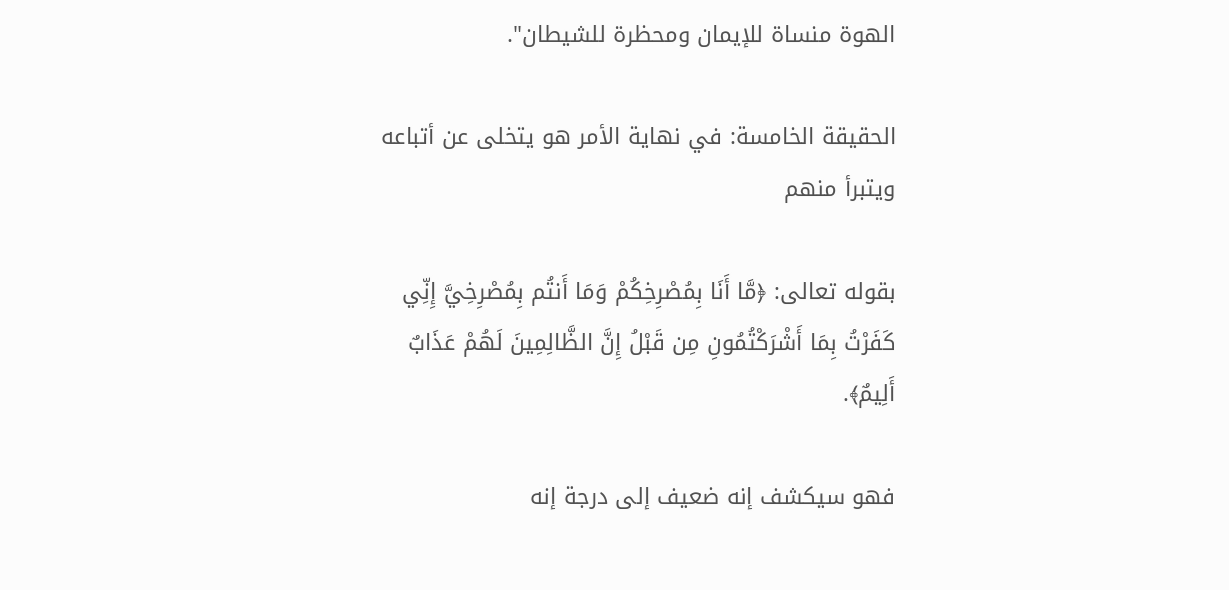الهوة منساة للإيمان ومحظرة للشيطان".

الحقيقة الخامسة: في نهاية الأمر هو يتخلى عن أتباعه ويتبرأ منهم

بقوله تعالى: ﴿مَّا أَنَا بِمُصْرِخِكُمْ وَمَا أَنتُم بِمُصْرِخِيَّ إِنِّي كَفَرْتُ بِمَا أَشْرَكْتُمُونِ مِن قَبْلُ إِنَّ الظَّالِمِينَ لَهُمْ عَذَابٌ أَلِيمٌ﴾.

فهو سيكشف إنه ضعيف إلى درجة إنه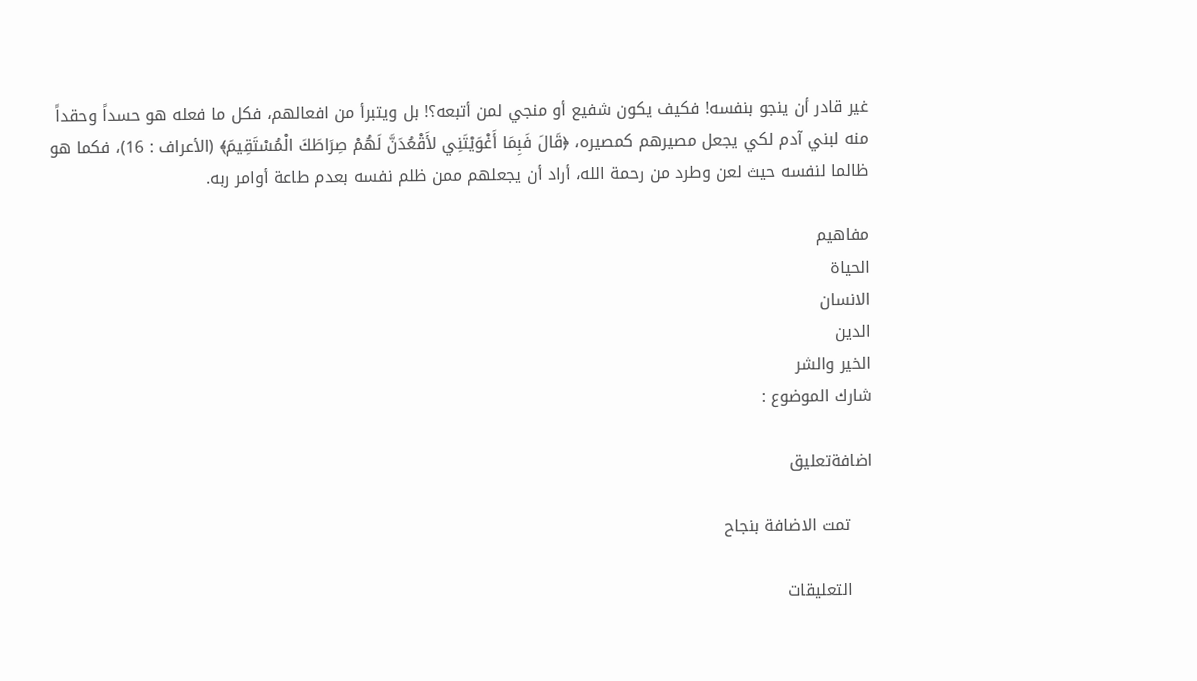غير قادر أن ينجو بنفسه! فكيف يكون شفيع أو منجي لمن أتبعه؟! بل ويتبرأ من افعالهم، فكل ما فعله هو حسداً وحقداً منه لبني آدم لكي يجعل مصيرهم كمصيره، ﴿قَالَ فَبِمَا أَغْوَيْتَنِي لأَقْعُدَنَّ لَهُمْ صِرَاطَكَ الْمُسْتَقِيمَ﴾ (الأعراف : 16)، فكما هو ظالما لنفسه حيث لعن وطرد من رحمة الله، أراد أن يجعلهم ممن ظلم نفسه بعدم طاعة أوامر ربه.

مفاهيم
الحياة
الانسان
الدين
الخير والشر
شارك الموضوع :

اضافةتعليق

    تمت الاضافة بنجاح

    التعليقات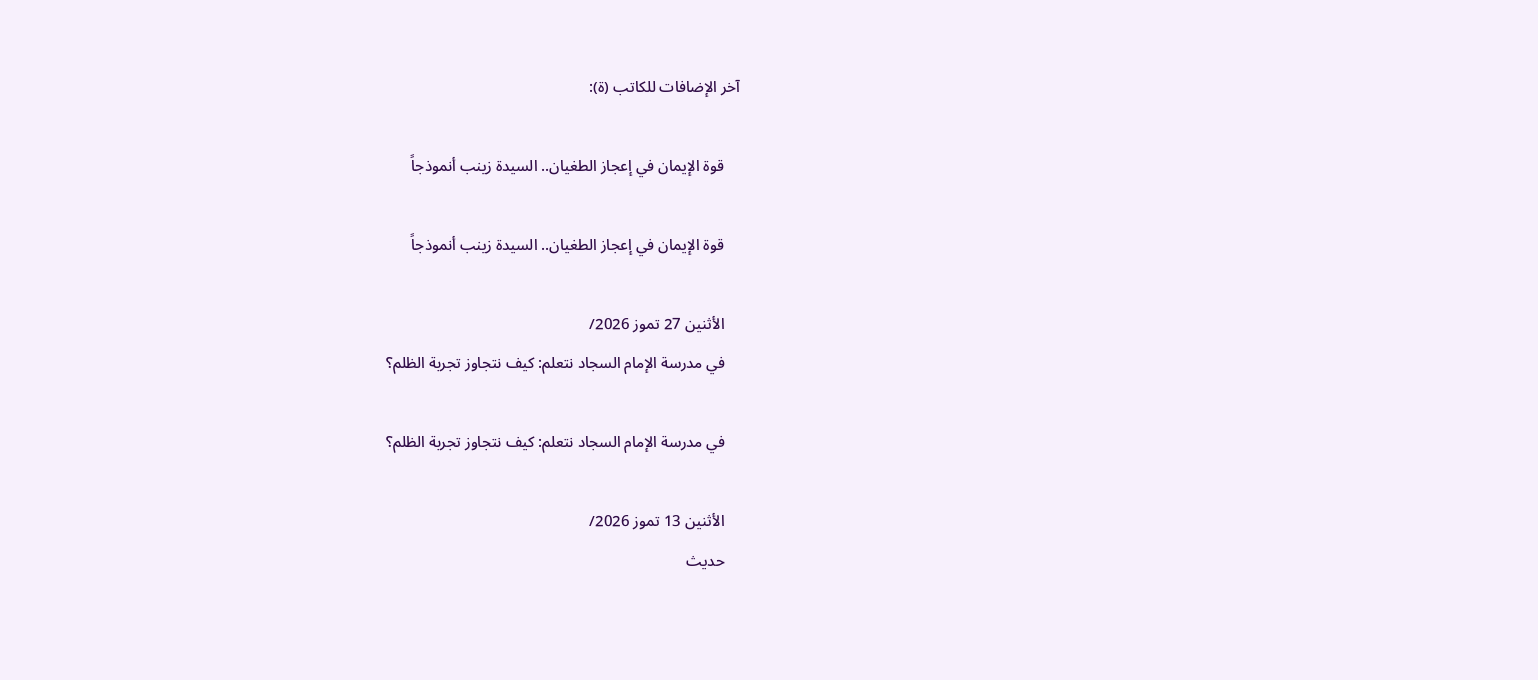آخر الإضافات للكاتب (ة):

    قوة الإيمان في إعجاز الطغيان.. السيدة زينب أنموذجاً

    قوة الإيمان في إعجاز الطغيان.. السيدة زينب أنموذجاً

    الأثنين 27 تموز 2026/
    في مدرسة الإمام السجاد نتعلم: كيف نتجاوز تجربة الظلم؟

    في مدرسة الإمام السجاد نتعلم: كيف نتجاوز تجربة الظلم؟

    الأثنين 13 تموز 2026/
    حديث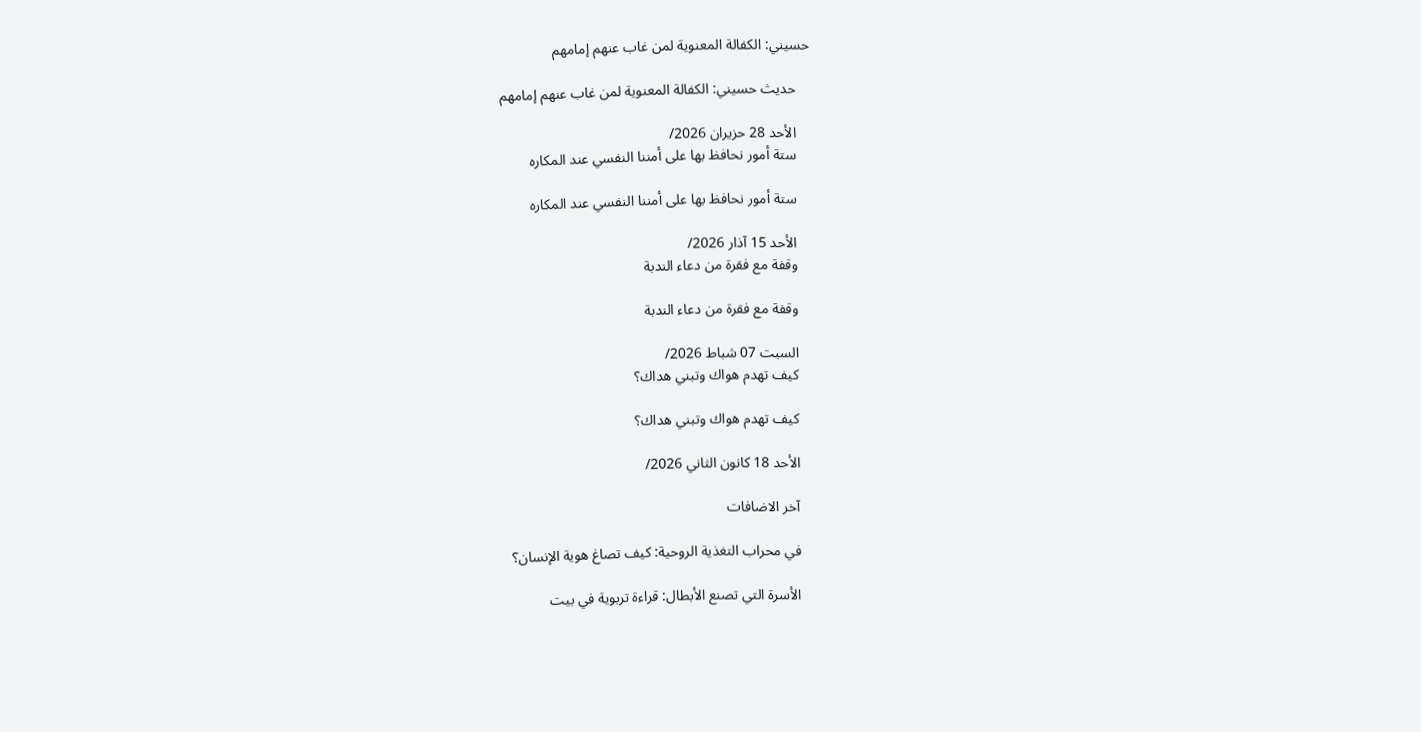حسيني: الكفالة المعنوية لمن غاب عنهم إمامهم

    حديث حسيني: الكفالة المعنوية لمن غاب عنهم إمامهم

    الأحد 28 حزيران 2026/
    ستة أمور نحافظ بها على أمننا النفسي عند المكاره

    ستة أمور نحافظ بها على أمننا النفسي عند المكاره

    الأحد 15 آذار 2026/
    وقفة مع فقرة من دعاء الندبة

    وقفة مع فقرة من دعاء الندبة

    السبت 07 شباط 2026/
    كيف تهدم هواك وتبني هداك؟

    كيف تهدم هواك وتبني هداك؟

    الأحد 18 كانون الثاني 2026/

    آخر الاضافات

    في محراب التغذية الروحية: كيف تصاغ هوية الإنسان؟

    الأسرة التي تصنع الأبطال: قراءة تربوية في بيت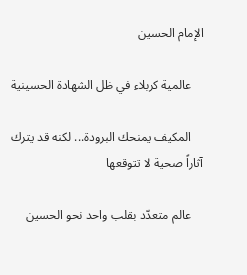الإمام الحسين

    عالمية كربلاء في ظل الشهادة الحسينية

    المكيف يمنحك البرودة... لكنه قد يترك آثاراً صحية لا تتوقعها

    عالم متعدّد بقلب واحد نحو الحسين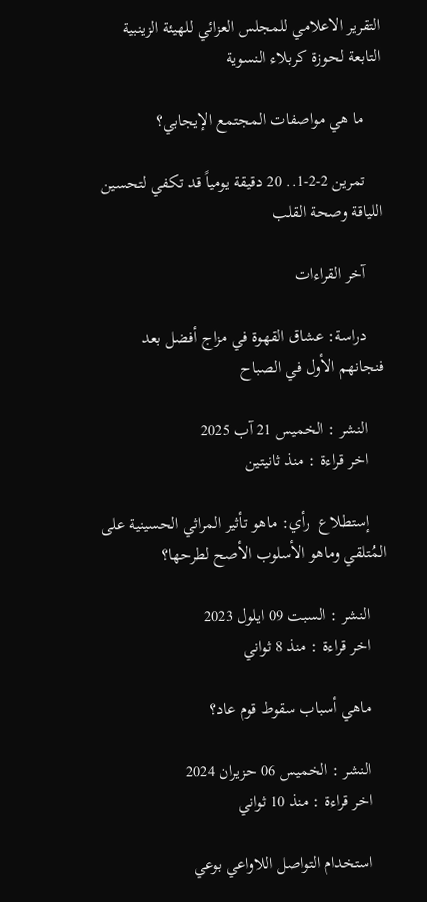التقرير الاعلامي للمجلس العزائي للهيئة الزينبية التابعة لحوزة كربلاء النسوية

    ما هي مواصفات المجتمع الإيجابي؟

    تمرين 2-2-1.. 20 دقيقة يومياً قد تكفي لتحسين اللياقة وصحة القلب

    آخر القراءات

    دراسة: عشاق القهوة في مزاج أفضل بعد فنجانهم الأول في الصباح

    النشر : الخميس 21 آب 2025
    اخر قراءة : منذ ثانيتين

    إستطلاع  رأي: ماهو تأثير المراثي الحسينية على المُتلقي وماهو الأسلوب الأصح لطرحها؟

    النشر : السبت 09 ايلول 2023
    اخر قراءة : منذ 8 ثواني

    ماهي أسباب سقوط قوم عاد؟

    النشر : الخميس 06 حزيران 2024
    اخر قراءة : منذ 10 ثواني

    استخدام التواصل اللاواعي بوعي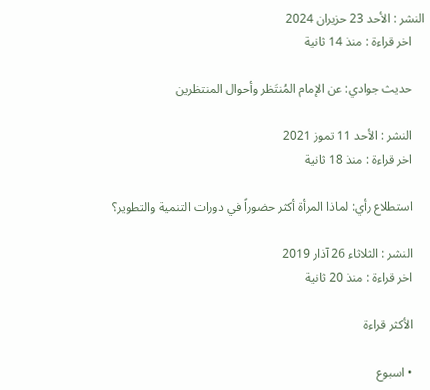النشر : الأحد 23 حزيران 2024
    اخر قراءة : منذ 14 ثانية

    حديث جوادي: عن الإمام المُنتَظر وأحوال المنتظرين

    النشر : الأحد 11 تموز 2021
    اخر قراءة : منذ 18 ثانية

    استطلاع رأي: لماذا المرأة أكثر حضوراً في دورات التنمية والتطوير؟

    النشر : الثلاثاء 26 آذار 2019
    اخر قراءة : منذ 20 ثانية

    الأكثر قراءة

    • اسبوع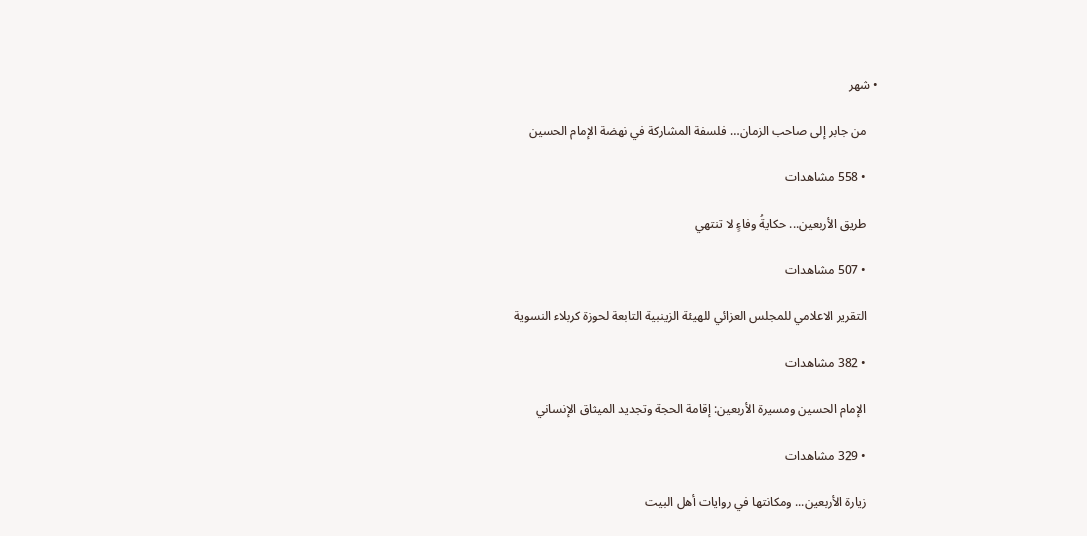• شهر

    من جابر إلى صاحب الزمان… فلسفة المشاركة في نهضة الإمام الحسين

    • 558 مشاهدات

    طريق الأربعين... حكايةُ وفاءٍ لا تنتهي

    • 507 مشاهدات

    التقرير الاعلامي للمجلس العزائي للهيئة الزينبية التابعة لحوزة كربلاء النسوية

    • 382 مشاهدات

    الإمام الحسين ومسيرة الأربعين: إقامة الحجة وتجديد الميثاق الإنساني

    • 329 مشاهدات

    زيارة الأربعين... ومكانتها في روايات أهل البيت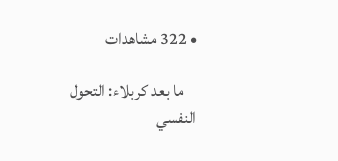• 322 مشاهدات

    ما بعد كربلاء: التحول النفسي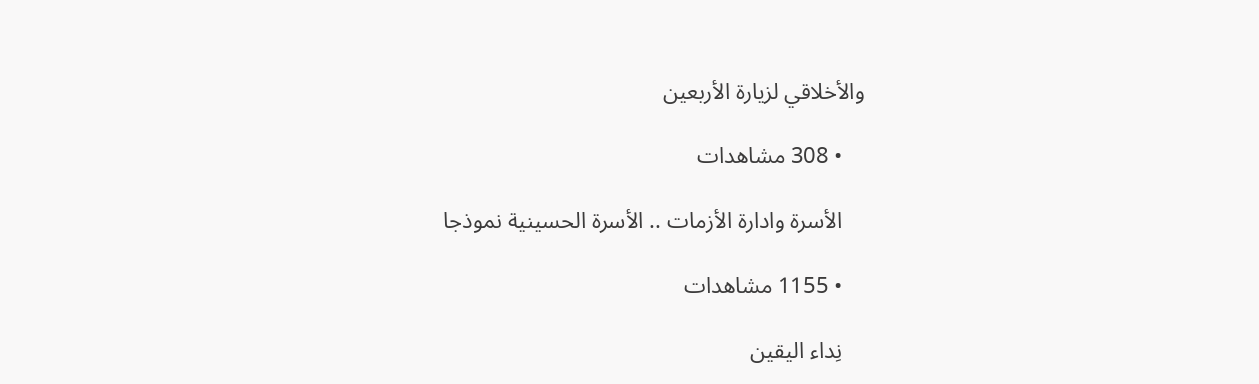والأخلاقي لزيارة الأربعين

    • 308 مشاهدات

    الأسرة وادارة الأزمات .. الأسرة الحسينية نموذجا

    • 1155 مشاهدات

    نِداء اليقين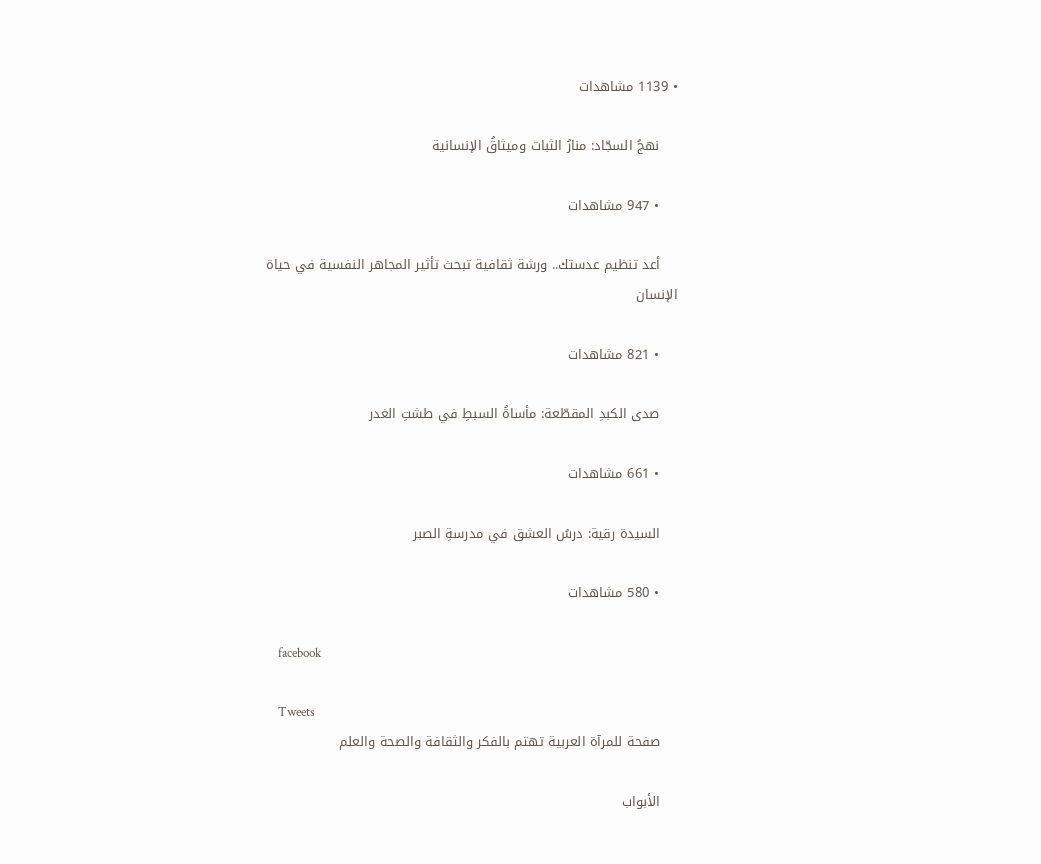• 1139 مشاهدات

    نهجُ السجّاد: منارُ الثبات وميثاقُ الإنسانية

    • 947 مشاهدات

    أعد تنظيم عدستك.. ورشة ثقافية تبحث تأثير المجاهر النفسية في حياة الإنسان

    • 821 مشاهدات

    صدى الكبدِ المقطّعة: مأساةُ السبطِ في طشتِ الغدر

    • 661 مشاهدات

    السيدة رقية: درسُ العشق في مدرسةِ الصبر

    • 580 مشاهدات

    facebook

    Tweets
    صفحة للمرآة العربية تهتم بالفكر والثقافة والصحة والعلم

    الأبواب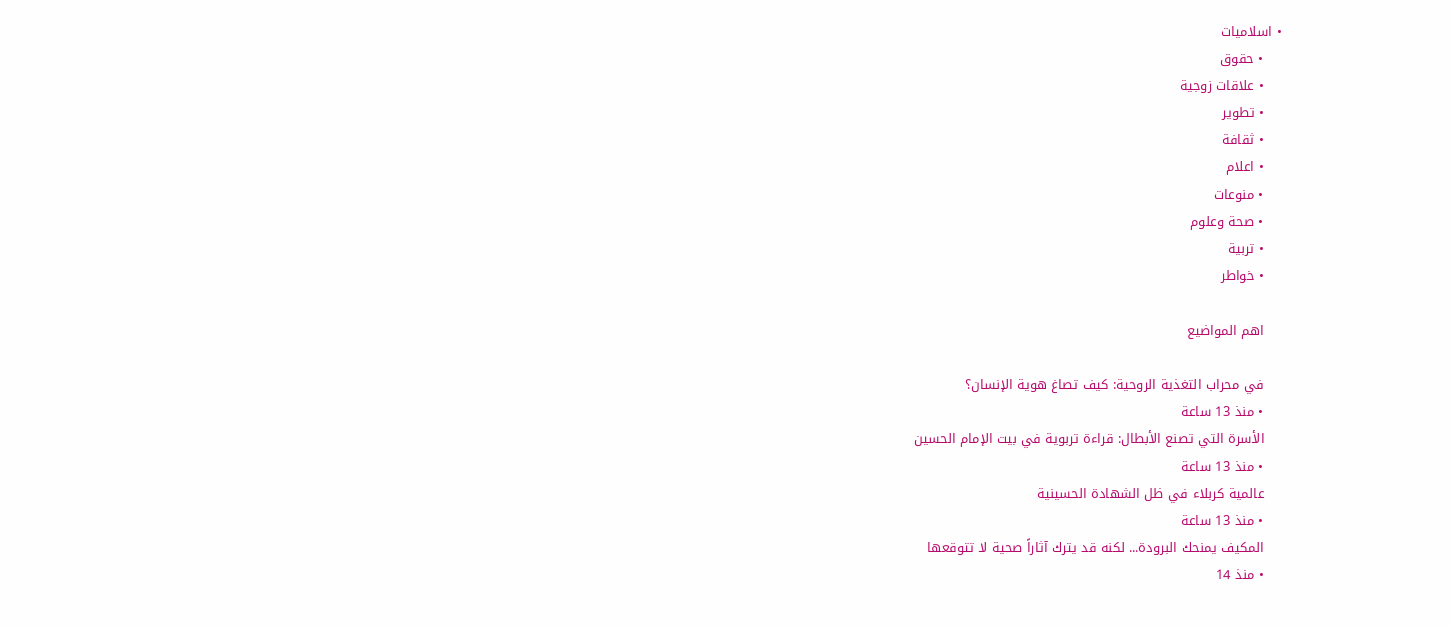• اسلاميات
    • حقوق
    • علاقات زوجية
    • تطوير
    • ثقافة
    • اعلام
    • منوعات
    • صحة وعلوم
    • تربية
    • خواطر

    اهم المواضيع

    في محراب التغذية الروحية: كيف تصاغ هوية الإنسان؟
    • منذ 13 ساعة
    الأسرة التي تصنع الأبطال: قراءة تربوية في بيت الإمام الحسين
    • منذ 13 ساعة
    عالمية كربلاء في ظل الشهادة الحسينية
    • منذ 13 ساعة
    المكيف يمنحك البرودة... لكنه قد يترك آثاراً صحية لا تتوقعها
    • منذ 14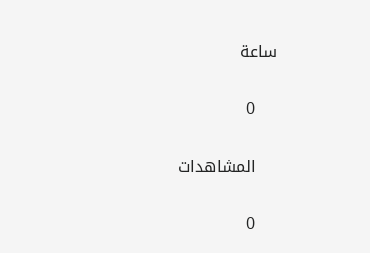ساعة

    0

    المشاهدات

    0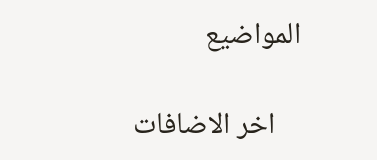المواضيع

    اخر الاضافات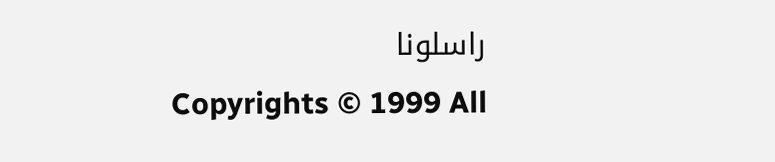راسلونا
    Copyrights © 1999 All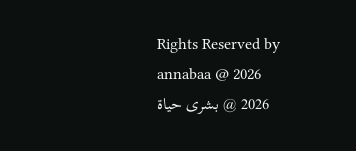Rights Reserved by annabaa @ 2026
    2026 @ بشرى حياة